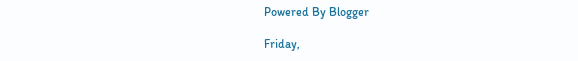Powered By Blogger

Friday,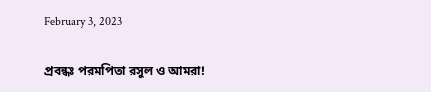February 3, 2023

প্রবন্ধঃ পরমপিতা রসুল ও আমরা!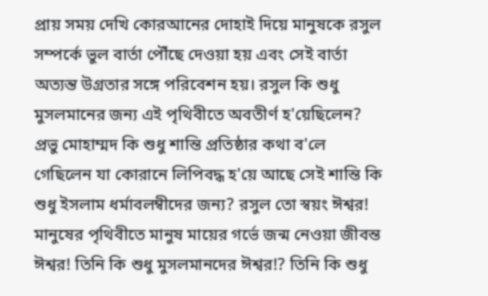প্রায় সময় দেখি কোরআনের দোহাই দিয়ে মানুষকে রসুল সম্পর্কে ভুল বার্তা পৌঁছে দেওয়া হয় এবং সেই বার্তা অত্যন্ত উগ্রতার সঙ্গে পরিবেশন হয়। রসুল কি শুধু মুসলমানের জন্য এই পৃথিবীতে অবতীর্ণ হ'য়েছিলেন? প্রভু মোহাম্মদ কি শুধু শান্তি প্রতিষ্ঠার কথা ব'লে গেছিলেন যা কোরানে লিপিবদ্ধ হ'য়ে আছে সেই শান্তি কি শুধু ইসলাম ধর্মাবলম্বীদের জন্য? রসুল তো স্বয়ং ঈশ্বর! মানুষের পৃথিবীতে মানুষ মায়ের গর্ভে জন্ম নেওয়া জীবন্ত ঈশ্বর! তিনি কি শুধু মুসলমানদের ঈশ্বর!? তিনি কি শুধু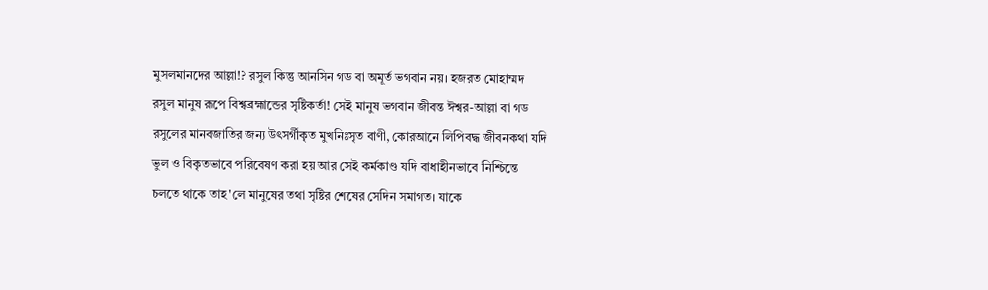মুসলমানদের আল্লা!? রসুল কিন্তু আনসিন গড বা অমূর্ত ভগবান নয়। হজরত মোহাম্মদ রসুল মানুষ রূপে বিশ্বব্রহ্মান্ডের সৃষ্টিকর্তা! সেই মানুষ ভগবান জীবন্ত ঈশ্বর-আল্লা বা গড রসুলের মানবজাতির জন্য উৎসর্গীকৃত মুখনিঃসৃত বাণী, কোরআনে লিপিবদ্ধ জীবনকথা যদি ভুল ও বিকৃতভাবে পরিবেষণ করা হয় আর সেই কর্মকাণ্ড যদি বাধাহীনভাবে নিশ্চিন্তে চলতে থাকে তাহ'লে মানুষের তথা সৃষ্টির শেষের সেদিন সমাগত। যাকে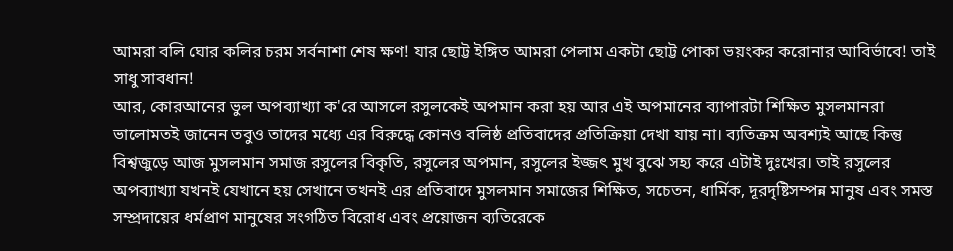আমরা বলি ঘোর কলির চরম সর্বনাশা শেষ ক্ষণ! যার ছোট্ট ইঙ্গিত আমরা পেলাম একটা ছোট্ট পোকা ভয়ংকর করোনার আবির্ভাবে! তাই সাধু সাবধান!
আর, কোরআনের ভুল অপব্যাখ্যা ক'রে আসলে রসুলকেই অপমান করা হয় আর এই অপমানের ব্যাপারটা শিক্ষিত মুসলমানরা ভালোমতই জানেন তবুও তাদের মধ্যে এর বিরুদ্ধে কোনও বলিষ্ঠ প্রতিবাদের প্রতিক্রিয়া দেখা যায় না। ব্যতিক্রম অবশ্যই আছে কিন্তু বিশ্বজুড়ে আজ মুসলমান সমাজ রসুলের বিকৃতি, রসুলের অপমান, রসুলের ইজ্জৎ মুখ বুঝে সহ্য করে এটাই দুঃখের। তাই রসুলের অপব্যাখ্যা যখনই যেখানে হয় সেখানে তখনই এর প্রতিবাদে মুসলমান সমাজের শিক্ষিত, সচেতন, ধার্মিক, দূরদৃষ্টিসম্পন্ন মানুষ এবং সমস্ত সম্প্রদায়ের ধর্মপ্রাণ মানুষের সংগঠিত বিরোধ এবং প্রয়োজন ব্যতিরেকে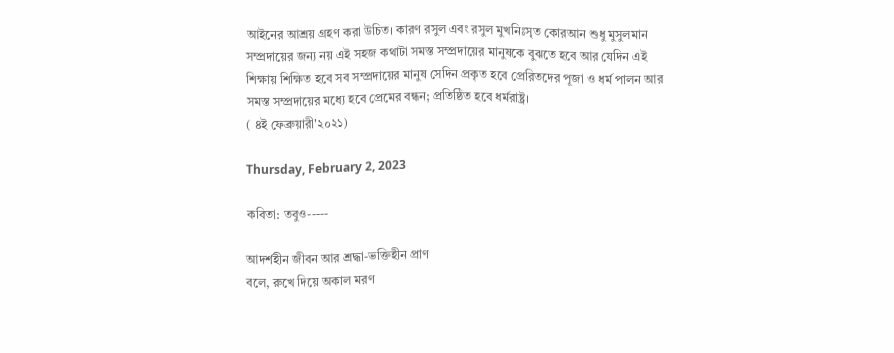আইনের আশ্রয় গ্রহণ করা উচিত। কারণ রসুল এবং রসুল মুখনিঃসৃত কোরআন শুধু মুসুলমান সম্প্রদায়ের জন্য নয় এই সহজ কথাটা সমস্ত সম্প্রদায়ের মানুষকে বুঝতে হবে আর যেদিন এই শিক্ষায় শিক্ষিত হবে সব সম্প্রদায়ের মানুষ সেদিন প্রকৃত হবে প্রেরিতদের পূজা ও ধর্ম পালন আর সমস্ত সম্প্রদায়ের মধ্যে হবে প্রেমের বন্ধন; প্রতিষ্ঠিত হবে ধর্মরাষ্ট্র।
( ৪ই ফেব্রুয়ারী'২০২১)

Thursday, February 2, 2023

কবিতা: তবুও-----

আদর্শহীন জীবন আর শ্রদ্ধা-ভক্তিহীন প্রাণ
বলে, রুখে দিয়ে অকাল মরণ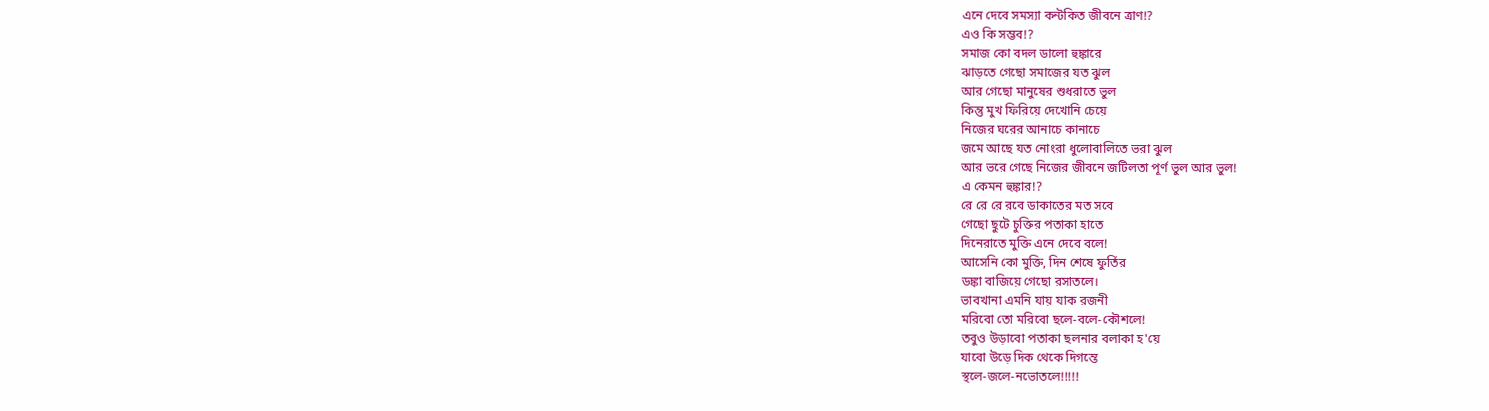এনে দেবে সমস্যা কন্টকিত জীবনে ত্রাণ!?
এও কি সম্ভব!?
সমাজ কো বদল ডালো হুঙ্কারে
ঝাড়তে গেছো সমাজের যত ঝুল
আর গেছো মানুষের শুধরাতে ভুল
কিন্তু মুখ ফিরিয়ে দেখোনি চেয়ে
নিজের ঘরের আনাচে কানাচে
জমে আছে যত নোংরা ধুলোবালিতে ভরা ঝুল
আর ভরে গেছে নিজের জীবনে জটিলতা পূর্ণ ভুল আর ভুল!
এ কেমন হুঙ্কার!?
রে রে রে রবে ডাকাতের মত সবে
গেছো ছুটে চুক্তির পতাকা হাতে
দিনেরাতে মুক্তি এনে দেবে বলে!
আসেনি কো মুক্তি, দিন শেষে ফুর্তির
ডঙ্কা বাজিয়ে গেছো রসাতলে।
ভাবখানা এমনি যায় যাক রজনী
মরিবো তো মরিবো ছলে-বলে-কৌশলে!
তবুও উড়াবো পতাকা ছলনার বলাকা হ'য়ে
যাবো উড়ে দিক থেকে দিগন্তে
স্থলে-জলে-নভোতলে!!!!!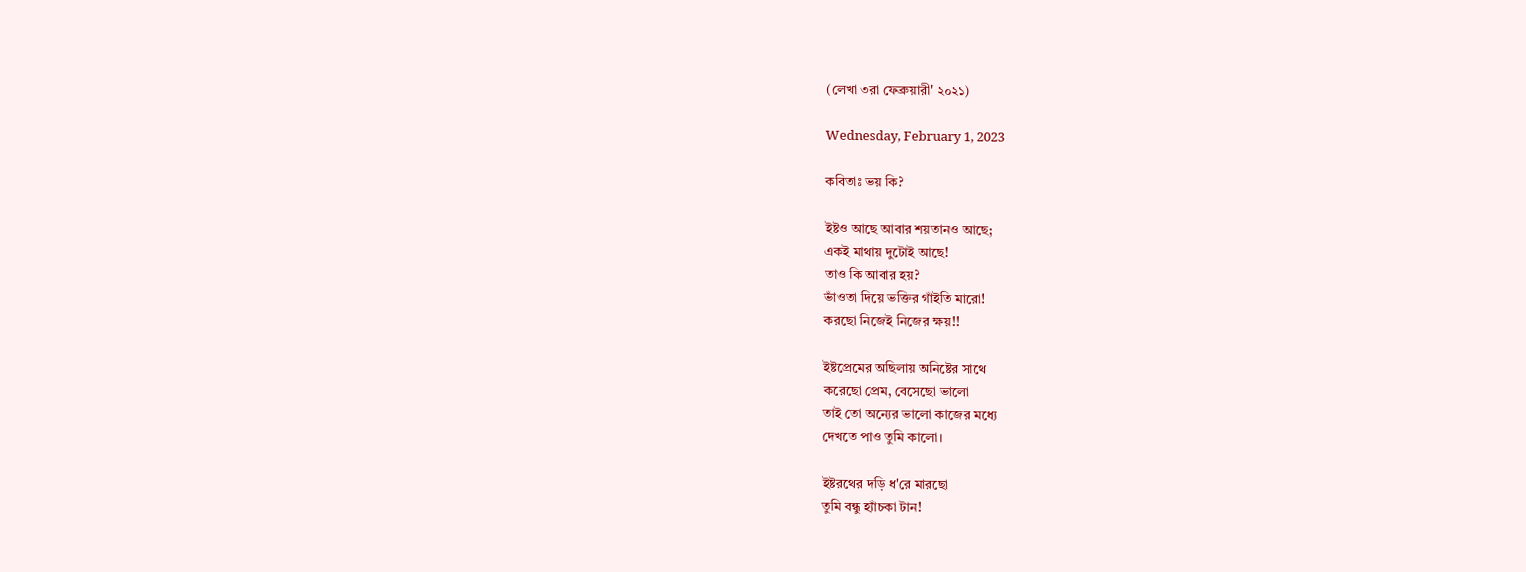(লেখা ৩রা ফেব্রুয়ারী' ২০২১)

Wednesday, February 1, 2023

কবিতাঃ ভয় কি?

ইষ্টও আছে আবার শয়তানও আছে;
একই মাথায় দুটোই আছে!
তাও কি আবার হয়?
ভাঁওতা দিয়ে ভক্তির গাঁইতি মারো!
করছো নিজেই নিজের ক্ষয়!!

ইষ্টপ্রেমের অছিলায় অনিষ্টের সাথে
করেছো প্রেম, বেসেছো ভালো
তাই তো অন্যের ভালো কাজের মধ্যে
দেখতে পাও তুমি কালো।

ইষ্টরথের দড়ি ধ'রে মারছো
তুমি বন্ধু হ্যাঁচকা টান!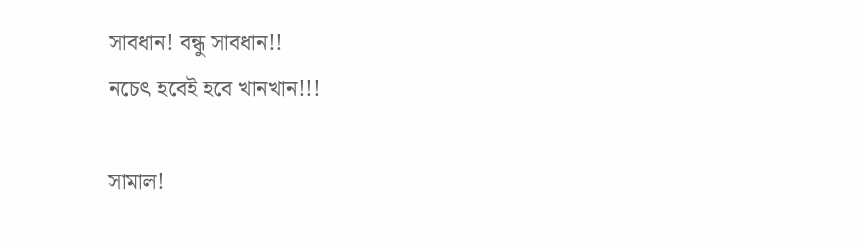সাবধান! বন্ধু সাবধান!!
নচেৎ হবেই হবে খানখান!!!

সামাল!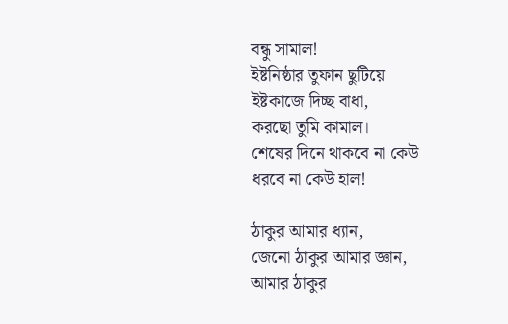বন্ধু সামাল!
ইষ্টনিষ্ঠার তুফান ছুটিয়ে
ইষ্টকাজে দিচ্ছ বাধা,
করছো তুমি কামাল।
শেষের দিনে থাকবে না কেউ
ধরবে না কেউ হাল!

ঠাকুর আমার ধ্যান,
জেনো ঠাকুর আমার জ্ঞান,
আমার ঠাকুর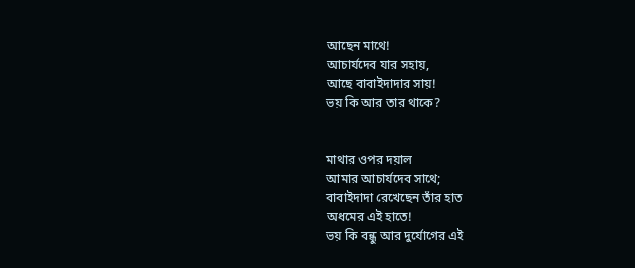আছেন মাথে!
আচার্যদেব যার সহায়,
আছে বাবাইদাদার সায়!
ভয় কি আর তার থাকে?


মাথার ওপর দয়াল
আমার আচার্যদেব সাথে;
বাবাইদাদা রেখেছেন তাঁর হাত
অধমের এই হাতে!
ভয় কি বন্ধু আর দুর্যোগের এই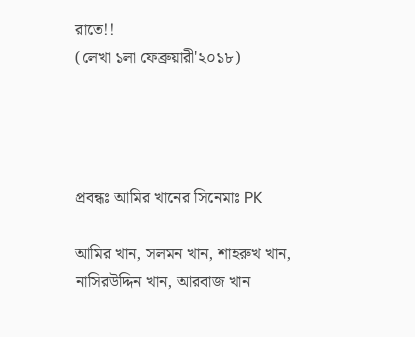রাতে!!
(লেখা ১লা ফেব্রুয়ারী'২০১৮)




প্রবন্ধঃ আমির খানের সিনেমাঃ PK

আমির খান, সলমন খান, শাহরুখ খান, নাসিরউদ্দিন খান, আরবাজ খান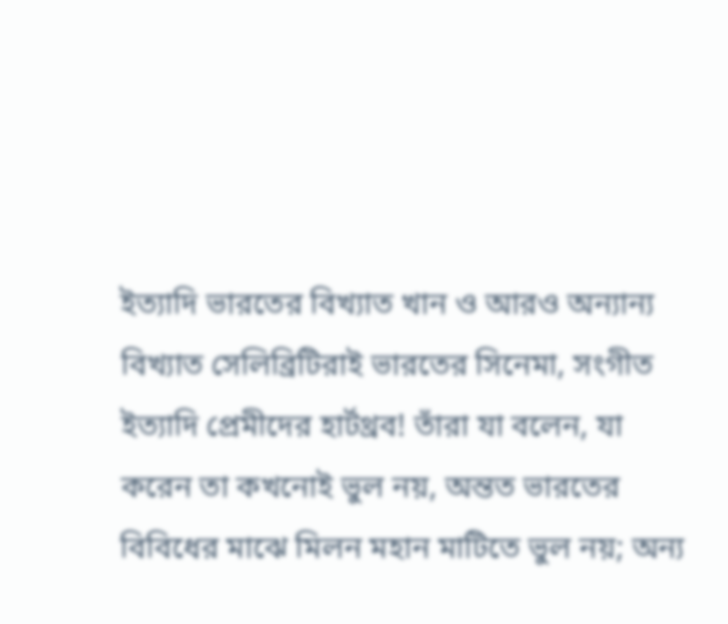ইত্যাদি ভারতের বিখ্যাত খান ও আরও অন্যান্য বিখ্যাত সেলিব্রিটিরাই ভারতের সিনেমা, সংগীত ইত্যাদি প্রেমীদের হার্টথ্রব! তাঁরা যা বলেন, যা করেন তা কখনোই ভুল নয়, অন্তত ভারতের বিবিধের মাঝে মিলন মহান মাটিতে ভুল নয়; অন্য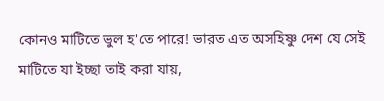কোনও মাটিতে ভুল হ'তে পারে! ভারত এত অসহিষ্ণু দেশ যে সেই মাটিতে যা ইচ্ছা তাই করা যায়,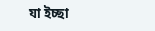যা ইচ্ছা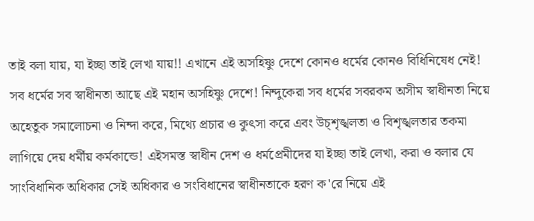তাই বলা যায়, যা ইচ্ছা তাই লেখা যায়!! এখানে এই অসহিষ্ণু দেশে কোনও ধর্মের কোনও বিধিনিষেধ নেই! সব ধর্মের সব স্বাধীনতা আছে এই মহান অসহিষ্ণু দেশে! নিন্দুকেরা সব ধর্মের সবরকম অসীম স্বাধীনতা নিয়ে অহেতুক সমালোচনা ও নিন্দা করে, মিথ্যে প্রচার ও কুৎসা করে এবং উচ্শৃঙ্খলতা ও বিশৃঙ্খলতার তকমা লাগিয়ে দেয় ধর্মীয় কর্মকান্ডে! এইসমস্ত স্বাধীন দেশ ও ধর্মপ্রেমীদের যা ইচ্ছা তাই লেখা, করা ও বলার যে সাংবিধানিক অধিকার সেই অধিকার ও সংবিধানের স্বাধীনতাকে হরণ ক'রে নিয়ে এই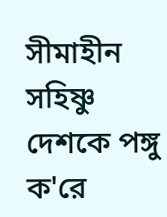সীমাহীন সহিষ্ণু দেশকে পঙ্গু ক'রে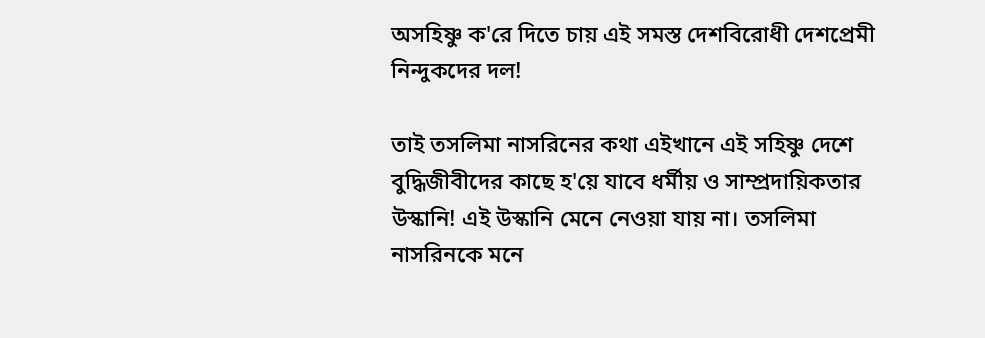অসহিষ্ণু ক'রে দিতে চায় এই সমস্ত দেশবিরোধী দেশপ্রেমী নিন্দুকদের দল!

তাই তসলিমা নাসরিনের কথা এইখানে এই সহিষ্ণু দেশে বুদ্ধিজীবীদের কাছে হ'য়ে যাবে ধর্মীয় ও সাম্প্রদায়িকতার উস্কানি! এই উস্কানি মেনে নেওয়া যায় না। তসলিমা নাসরিনকে মনে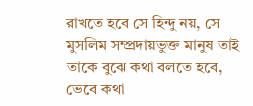রাখতে হবে সে হিন্দু নয়, সে মুসলিম সম্প্রদায়ভুক্ত মানুষ তাই তাকে বুঝে কথা বলতে হবে, ভেবে কথা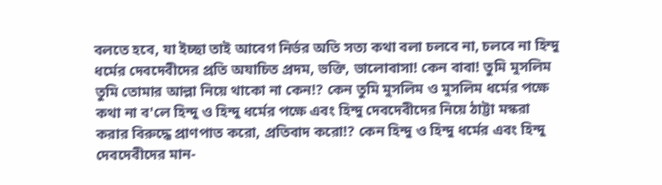বলতে হবে, যা ইচ্ছা তাই আবেগ নির্ভর অতি সত্য কথা বলা চলবে না, চলবে না হিন্দু ধর্মের দেবদেবীদের প্রতি অযাচিত প্রদম, ভক্তি, ভালোবাসা! কেন বাবা! তুমি মুসলিম তুমি তোমার আল্লা নিয়ে থাকো না কেন!? কেন তুমি মুসলিম ও মুসলিম ধর্মের পক্ষে কথা না ব'লে হিন্দু ও হিন্দু ধর্মের পক্ষে এবং হিন্দু দেবদেবীদের নিয়ে ঠাট্টা মস্করা করার বিরুদ্ধে প্রাণপাত করো, প্রতিবাদ করো!? কেন হিন্দু ও হিন্দু ধর্মের এবং হিন্দু দেবদেবীদের মান-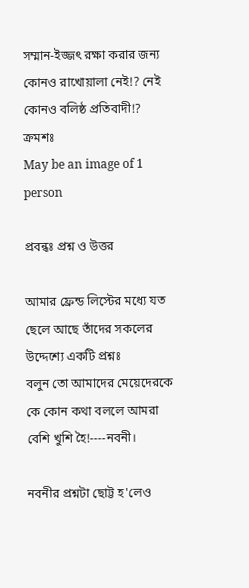সম্মান-ইজ্জৎ রক্ষা করার জন্য কোনও রাখোয়ালা নেই!? নেই কোনও বলিষ্ঠ প্রতিবাদী!?
ক্রমশঃ
May be an image of 1 person

প্রবন্ধঃ প্রশ্ন ও উত্তর

আমার ফ্রেন্ড লিস্টের মধ্যে যত ছেলে আছে তাঁদের সকলের উদ্দেশ্যে একটি প্রশ্নঃ
বলুন তো আমাদের মেয়েদেরকে কে কোন কথা বললে আমরা বেশি খুশি হৈ!----নবনী।

নবনীর প্রশ্নটা ছোট্ট হ'লেও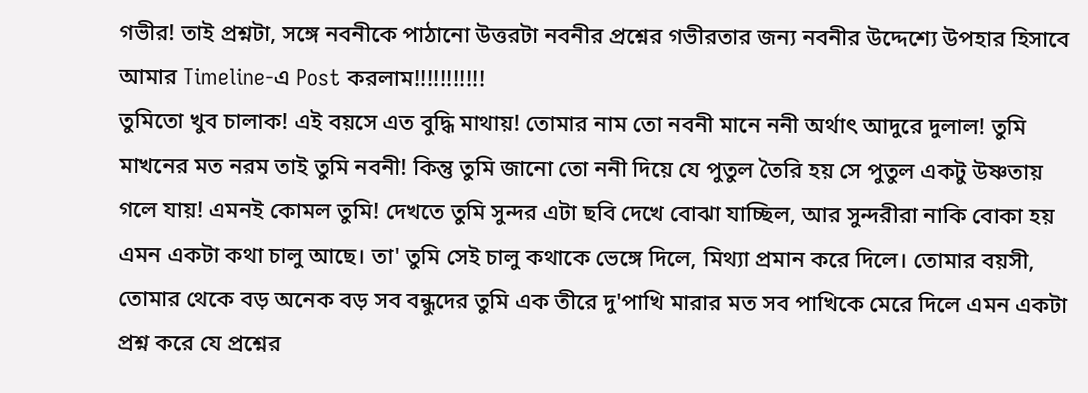গভীর! তাই প্রশ্নটা, সঙ্গে নবনীকে পাঠানো উত্তরটা নবনীর প্রশ্নের গভীরতার জন্য নবনীর উদ্দেশ্যে উপহার হিসাবে আমার Timeline-এ Post করলাম!!!!!!!!!!!
তুমিতো খুব চালাক! এই বয়সে এত বুদ্ধি মাথায়! তোমার নাম তো নবনী মানে ননী অর্থাৎ আদুরে দুলাল! তুমি মাখনের মত নরম তাই তুমি নবনী! কিন্তু তুমি জানো তো ননী দিয়ে যে পুতুল তৈরি হয় সে পুতুল একটু উষ্ণতায় গলে যায়! এমনই কোমল তুমি! দেখতে তুমি সুন্দর এটা ছবি দেখে বোঝা যাচ্ছিল, আর সুন্দরীরা নাকি বোকা হয় এমন একটা কথা চালু আছে। তা' তুমি সেই চালু কথাকে ভেঙ্গে দিলে, মিথ্যা প্রমান করে দিলে। তোমার বয়সী, তোমার থেকে বড় অনেক বড় সব বন্ধুদের তুমি এক তীরে দু'পাখি মারার মত সব পাখিকে মেরে দিলে এমন একটা প্রশ্ন করে যে প্রশ্নের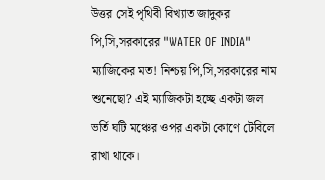উত্তর সেই পৃথিবী বিখ্যাত জাদুকর পি,সি,সরকারের "WATER OF INDIA" ম্যাজিকের মত! নিশ্চয় পি,সি,সরকারের নাম শুনেছো? এই ম্যাজিকটা হচ্ছে একটা জল ভর্তি ঘটি মঞ্চের ওপর একটা কোণে টেবিলে রাখা থাকে।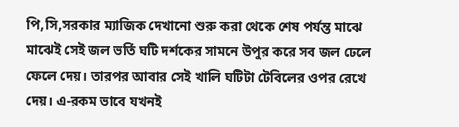পি,সি,সরকার ম্যাজিক দেখানো শুরু করা থেকে শেষ পর্যন্ত মাঝে মাঝেই সেই জল ভর্তি ঘটি দর্শকের সামনে উপুর করে সব জল ঢেলে ফেলে দেয়। তারপর আবার সেই খালি ঘটিটা টেবিলের ওপর রেখে দেয়। এ-রকম ভাবে যখনই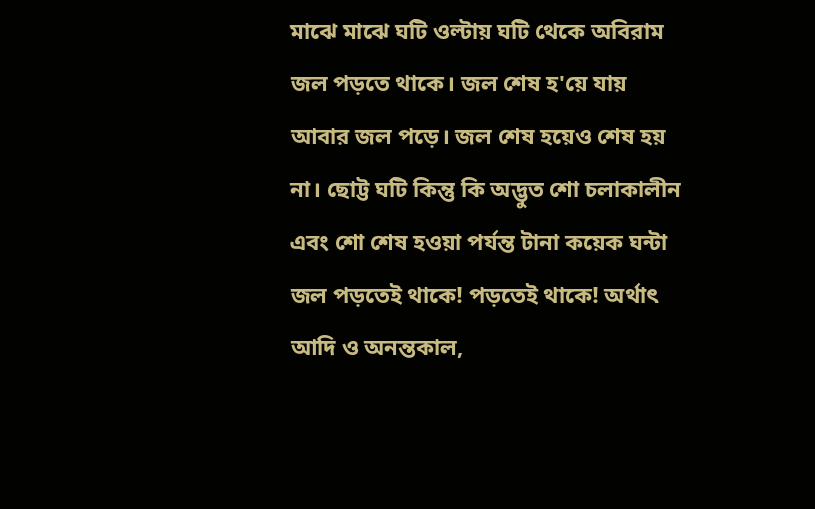মাঝে মাঝে ঘটি ওল্টায় ঘটি থেকে অবিরাম জল পড়তে থাকে। জল শেষ হ'য়ে যায় আবার জল পড়ে। জল শেষ হয়েও শেষ হয় না। ছোট্ট ঘটি কিন্তু কি অদ্ভুত শো চলাকালীন এবং শো শেষ হওয়া পর্যন্ত টানা কয়েক ঘন্টা জল পড়তেই থাকে! পড়তেই থাকে! অর্থাৎ আদি ও অনন্তকাল,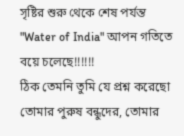সৃষ্টির শুরু থেকে শেষ পর্যন্ত "Water of India" আপন গতিতে বয়ে চলেছে!!!!!!
ঠিক তেমনি তুমি যে প্রশ্ন করেছো তোমার পুরুষ বন্ধুদের, তোমার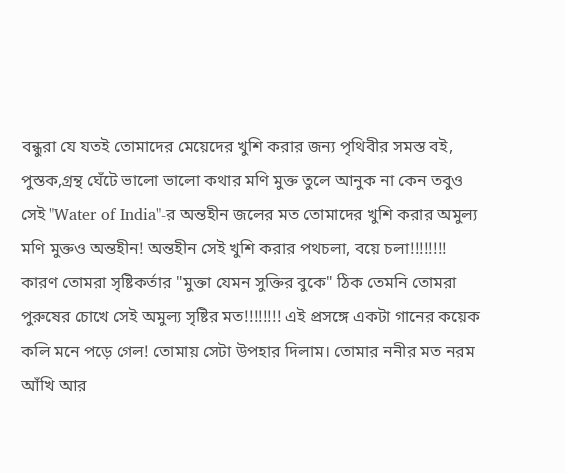বন্ধুরা যে যতই তোমাদের মেয়েদের খুশি করার জন্য পৃথিবীর সমস্ত বই, পুস্তক,গ্রন্থ ঘেঁটে ভালো ভালো কথার মণি মুক্ত তুলে আনুক না কেন তবুও সেই "Water of India"-র অন্তহীন জলের মত তোমাদের খুশি করার অমুল্য মণি মুক্তও অন্তহীন! অন্তহীন সেই খুশি করার পথচলা, বয়ে চলা!!!!!!!!
কারণ তোমরা সৃষ্টিকর্তার "মুক্তা যেমন সুক্তির বুকে" ঠিক তেমনি তোমরা পুরুষের চোখে সেই অমুল্য সৃষ্টির মত!!!!!!!! এই প্রসঙ্গে একটা গানের কয়েক কলি মনে পড়ে গেল! তোমায় সেটা উপহার দিলাম। তোমার ননীর মত নরম আঁখি আর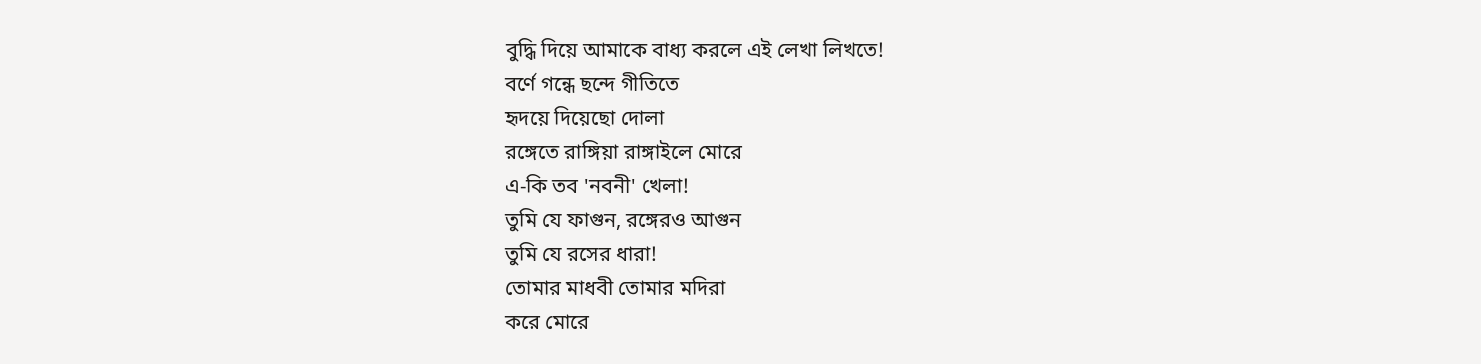বুদ্ধি দিয়ে আমাকে বাধ্য করলে এই লেখা লিখতে!
বর্ণে গন্ধে ছন্দে গীতিতে
হৃদয়ে দিয়েছো দোলা
রঙ্গেতে রাঙ্গিয়া রাঙ্গাইলে মোরে
এ-কি তব 'নবনী' খেলা!
তুমি যে ফাগুন, রঙ্গেরও আগুন
তুমি যে রসের ধারা!
তোমার মাধবী তোমার মদিরা
করে মোরে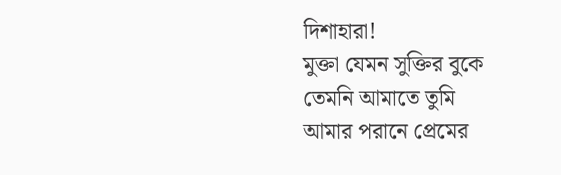দিশাহারা!
মুক্তা যেমন সুক্তির বুকে
তেমনি আমাতে তুমি
আমার পরানে প্রেমের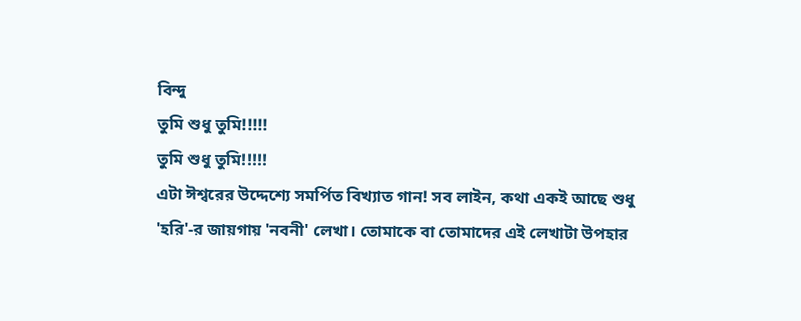বিন্দু
তুমি শুধু তুমি!!!!!
তুমি শুধু তুমি!!!!!
এটা ঈশ্বরের উদ্দেশ্যে সমর্পিত বিখ্যাত গান! সব লাইন, কথা একই আছে শুধু 'হরি'-র জায়গায় 'নবনী' লেখা। তোমাকে বা তোমাদের এই লেখাটা উপহার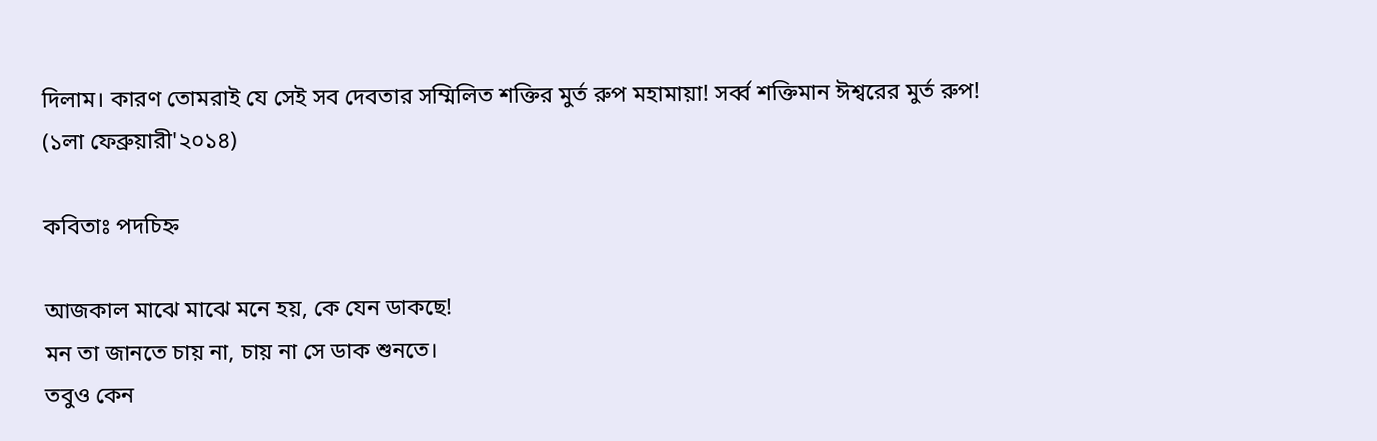দিলাম। কারণ তোমরাই যে সেই সব দেবতার সম্মিলিত শক্তির মুর্ত রুপ মহামায়া! সর্ব্ব শক্তিমান ঈশ্বরের মুর্ত রুপ!
(১লা ফেব্রুয়ারী'২০১৪)

কবিতাঃ পদচিহ্ন

আজকাল মাঝে মাঝে মনে হয়, কে যেন ডাকছে!
মন তা জানতে চায় না, চায় না সে ডাক শুনতে।
তবুও কেন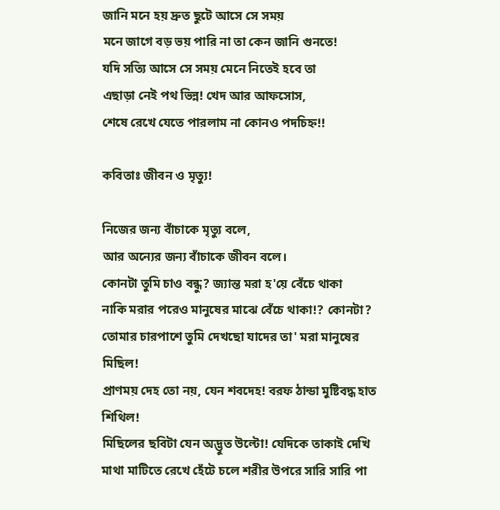জানি মনে হয় দ্রুত ছুটে আসে সে সময়
মনে জাগে বড় ভয় পারি না তা কেন জানি গুনতে!
যদি সত্যি আসে সে সময় মেনে নিতেই হবে তা
এছাড়া নেই পথ ভিন্ন! খেদ আর আফসোস,
শেষে রেখে যেতে পারলাম না কোনও পদচিহ্ন!!

কবিতাঃ জীবন ও মৃত্যু!

নিজের জন্য বাঁচাকে মৃত্যু বলে,
আর অন্যের জন্য বাঁচাকে জীবন বলে।
কোনটা তুমি চাও বন্ধু? জ্যান্ত মরা হ'য়ে বেঁচে থাকা
নাকি মরার পরেও মানুষের মাঝে বেঁচে থাকা!? কোনটা?
তোমার চারপাশে তুমি দেখছো যাদের তা' মরা মানুষের মিছিল!
প্রাণময় দেহ তো নয়, যেন শবদেহ! বরফ ঠান্ডা মুষ্টিবদ্ধ হাত শিথিল!
মিছিলের ছবিটা যেন অদ্ভুত উল্টো! যেদিকে তাকাই দেখি
মাথা মাটিতে রেখে হেঁটে চলে শরীর উপরে সারি সারি পা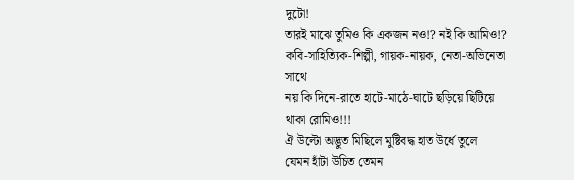দুটো!
তারই মাঝে তুমিও কি একজন নও!? নই কি আমিও!?
কবি-সাহিত্যিক-শিল্পী, গায়ক-নায়ক, নেতা-অভিনেতা সাথে
নয় কি দিনে-রাতে হাটে-মাঠে-ঘাটে ছড়িয়ে ছিটিয়ে থাকা রোমিও!!!
ঐ উল্টো অদ্ভুত মিছিলে মুষ্টিবদ্ধ হাত উর্ধে তুলে
যেমন হাঁটা উচিত তেমন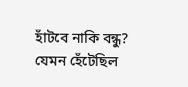হাঁটবে নাকি বন্ধু? যেমন হেঁটেছিল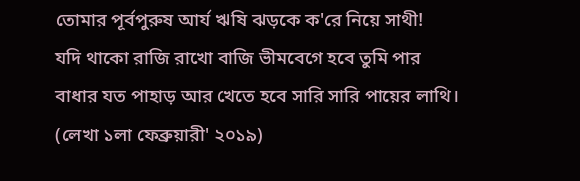তোমার পূর্বপুরুষ আর্য ঋষি ঝড়কে ক'রে নিয়ে সাথী!
যদি থাকো রাজি রাখো বাজি ভীমবেগে হবে তুমি পার
বাধার যত পাহাড় আর খেতে হবে সারি সারি পায়ের লাথি।
(লেখা ১লা ফেব্রুয়ারী' ২০১৯)